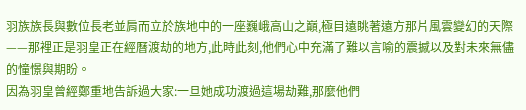羽族族長與數位長老並肩而立於族地中的一座巍峨高山之巔,極目遠眺著遠方那片風雲變幻的天際——那裡正是羽皇正在經曆渡劫的地方,此時此刻,他們心中充滿了難以言喻的震撼以及對未來無儘的憧憬與期盼。
因為羽皇曾經鄭重地告訴過大家:一旦她成功渡過這場劫難,那麼他們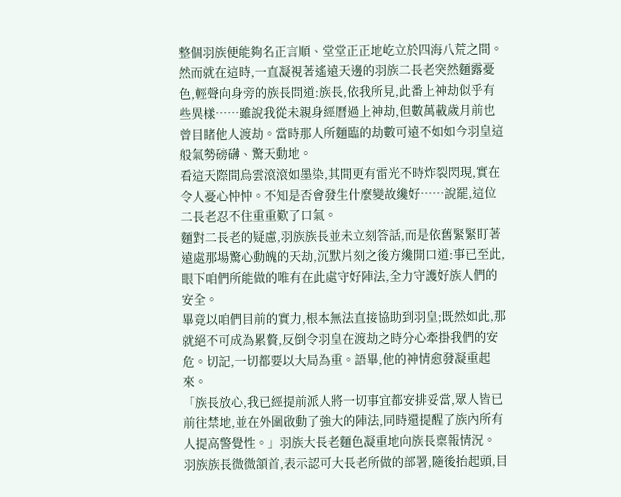整個羽族便能夠名正言順、堂堂正正地屹立於四海八荒之間。
然而就在這時,一直凝視著遙遠天邊的羽族二長老突然麵露憂色,輕聲向身旁的族長問道:族長,依我所見,此番上神劫似乎有些異樣……雖說我從未親身經曆過上神劫,但數萬載歲月前也曾目睹他人渡劫。當時那人所麵臨的劫數可遠不如如今羽皇這般氣勢磅礴、驚天動地。
看這天際間烏雲滾滾如墨染,其間更有雷光不時炸裂閃現,實在令人憂心忡忡。不知是否會發生什麼變故纔好……說罷,這位二長老忍不住重重歎了口氣。
麵對二長老的疑慮,羽族族長並未立刻答話,而是依舊緊緊盯著遠處那場驚心動魄的天劫,沉默片刻之後方纔開口道:事已至此,眼下咱們所能做的唯有在此處守好陣法,全力守護好族人們的安全。
畢竟以咱們目前的實力,根本無法直接協助到羽皇;既然如此,那就絕不可成為累贅,反倒令羽皇在渡劫之時分心牽掛我們的安危。切記,一切都要以大局為重。語畢,他的神情愈發凝重起來。
「族長放心,我已經提前派人將一切事宜都安排妥當,眾人皆已前往禁地,並在外圍啟動了強大的陣法,同時還提醒了族內所有人提高警覺性。」羽族大長老麵色凝重地向族長稟報情況。
羽族族長微微頷首,表示認可大長老所做的部署,隨後抬起頭,目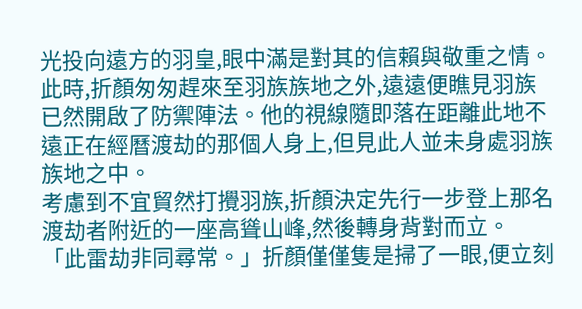光投向遠方的羽皇,眼中滿是對其的信賴與敬重之情。
此時,折顏匆匆趕來至羽族族地之外,遠遠便瞧見羽族已然開啟了防禦陣法。他的視線隨即落在距離此地不遠正在經曆渡劫的那個人身上,但見此人並未身處羽族族地之中。
考慮到不宜貿然打攪羽族,折顏決定先行一步登上那名渡劫者附近的一座高聳山峰,然後轉身背對而立。
「此雷劫非同尋常。」折顏僅僅隻是掃了一眼,便立刻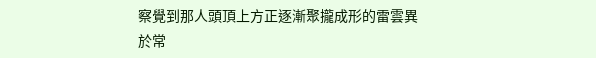察覺到那人頭頂上方正逐漸聚攏成形的雷雲異於常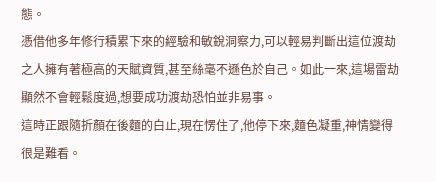態。
憑借他多年修行積累下來的經驗和敏銳洞察力,可以輕易判斷出這位渡劫之人擁有著極高的天賦資質,甚至絲毫不遜色於自己。如此一來,這場雷劫顯然不會輕鬆度過,想要成功渡劫恐怕並非易事。
這時正跟隨折顏在後麵的白止,現在愣住了,他停下來,麵色凝重,神情變得很是難看。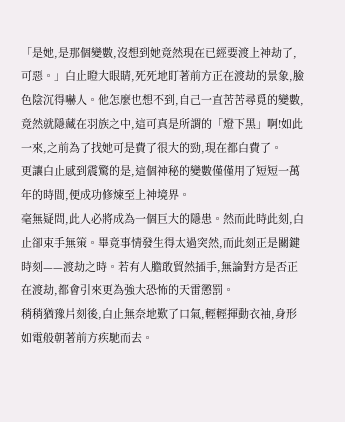「是她,是那個變數,沒想到她竟然現在已經要渡上神劫了,可惡。」白止瞪大眼睛,死死地盯著前方正在渡劫的景象,臉色陰沉得嚇人。他怎麼也想不到,自己一直苦苦尋覓的變數,竟然就隱藏在羽族之中,這可真是所謂的「燈下黑」啊!如此一來,之前為了找她可是費了很大的勁,現在都白費了。
更讓白止感到震驚的是,這個神秘的變數僅僅用了短短一萬年的時間,便成功修煉至上神境界。
毫無疑問,此人必將成為一個巨大的隱患。然而此時此刻,白止卻束手無策。畢竟事情發生得太過突然,而此刻正是關鍵時刻——渡劫之時。若有人膽敢貿然插手,無論對方是否正在渡劫,都會引來更為強大恐怖的天雷懲罰。
稍稍猶豫片刻後,白止無奈地歎了口氣,輕輕揮動衣袖,身形如電般朝著前方疾馳而去。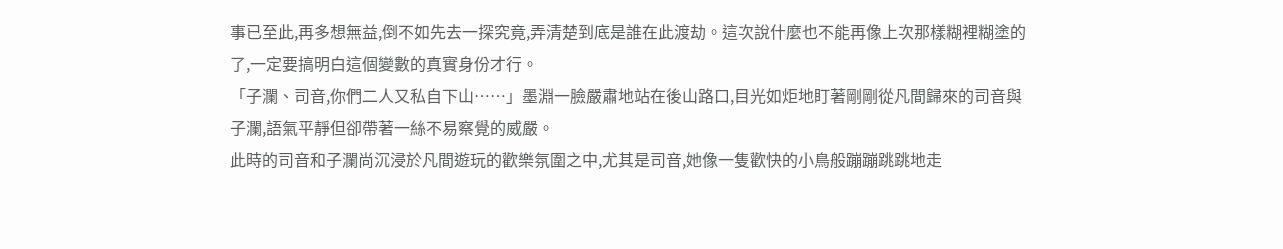事已至此,再多想無益,倒不如先去一探究竟,弄清楚到底是誰在此渡劫。這次說什麼也不能再像上次那樣糊裡糊塗的了,一定要搞明白這個變數的真實身份才行。
「子瀾、司音,你們二人又私自下山……」墨淵一臉嚴肅地站在後山路口,目光如炬地盯著剛剛從凡間歸來的司音與子瀾,語氣平靜但卻帶著一絲不易察覺的威嚴。
此時的司音和子瀾尚沉浸於凡間遊玩的歡樂氛圍之中,尤其是司音,她像一隻歡快的小鳥般蹦蹦跳跳地走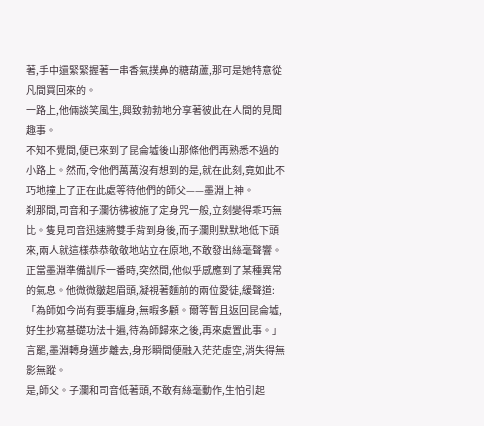著,手中還緊緊握著一串香氣撲鼻的糖葫蘆,那可是她特意從凡間買回來的。
一路上,他倆談笑風生,興致勃勃地分享著彼此在人間的見聞趣事。
不知不覺間,便已來到了昆侖墟後山那條他們再熟悉不過的小路上。然而,令他們萬萬沒有想到的是,就在此刻,竟如此不巧地撞上了正在此處等待他們的師父——墨淵上神。
刹那間,司音和子瀾彷彿被施了定身咒一般,立刻變得乖巧無比。隻見司音迅速將雙手背到身後,而子瀾則默默地低下頭來,兩人就這樣恭恭敬敬地站立在原地,不敢發出絲毫聲響。
正當墨淵準備訓斥一番時,突然間,他似乎感應到了某種異常的氣息。他微微皺起眉頭,凝視著麵前的兩位愛徒,緩聲道:「為師如今尚有要事纏身,無暇多顧。爾等暫且返回昆侖墟,好生抄寫基礎功法十遍,待為師歸來之後,再來處置此事。」言罷,墨淵轉身邁步離去,身形瞬間便融入茫茫虛空,消失得無影無蹤。
是,師父。子瀾和司音低著頭,不敢有絲毫動作,生怕引起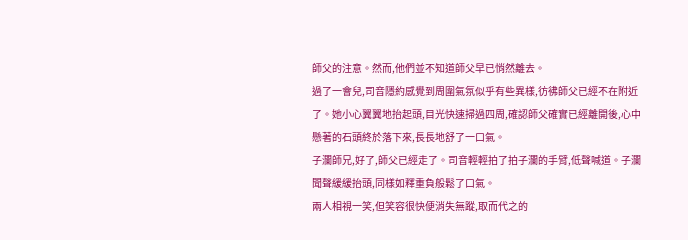師父的注意。然而,他們並不知道師父早已悄然離去。
過了一會兒,司音隱約感覺到周圍氣氛似乎有些異樣,彷彿師父已經不在附近了。她小心翼翼地抬起頭,目光快速掃過四周,確認師父確實已經離開後,心中懸著的石頭終於落下來,長長地舒了一口氣。
子瀾師兄,好了,師父已經走了。司音輕輕拍了拍子瀾的手臂,低聲喊道。子瀾聞聲緩緩抬頭,同樣如釋重負般鬆了口氣。
兩人相視一笑,但笑容很快便消失無蹤,取而代之的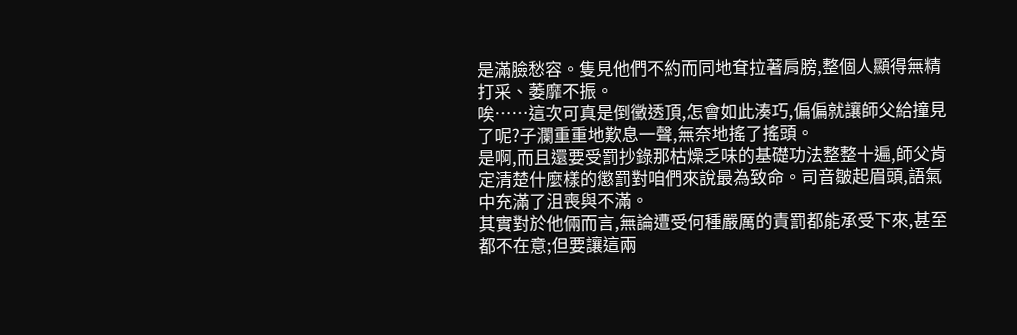是滿臉愁容。隻見他們不約而同地耷拉著肩膀,整個人顯得無精打采、萎靡不振。
唉……這次可真是倒黴透頂,怎會如此湊巧,偏偏就讓師父給撞見了呢?子瀾重重地歎息一聲,無奈地搖了搖頭。
是啊,而且還要受罰抄錄那枯燥乏味的基礎功法整整十遍,師父肯定清楚什麼樣的懲罰對咱們來說最為致命。司音皺起眉頭,語氣中充滿了沮喪與不滿。
其實對於他倆而言,無論遭受何種嚴厲的責罰都能承受下來,甚至都不在意;但要讓這兩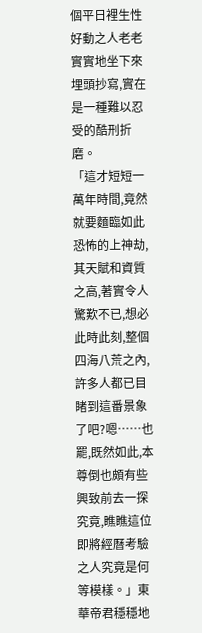個平日裡生性好動之人老老實實地坐下來埋頭抄寫,實在是一種難以忍受的酷刑折磨。
「這才短短一萬年時間,竟然就要麵臨如此恐怖的上神劫,其天賦和資質之高,著實令人驚歎不已,想必此時此刻,整個四海八荒之內,許多人都已目睹到這番景象了吧?嗯……也罷,既然如此,本尊倒也頗有些興致前去一探究竟,瞧瞧這位即將經曆考驗之人究竟是何等模樣。」東華帝君穩穩地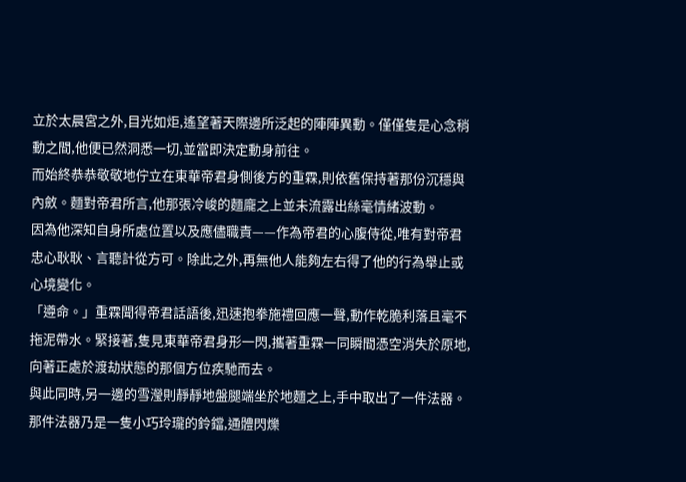立於太晨宮之外,目光如炬,遙望著天際邊所泛起的陣陣異動。僅僅隻是心念稍動之間,他便已然洞悉一切,並當即決定動身前往。
而始終恭恭敬敬地佇立在東華帝君身側後方的重霖,則依舊保持著那份沉穩與內斂。麵對帝君所言,他那張冷峻的麵龐之上並未流露出絲毫情緒波動。
因為他深知自身所處位置以及應儘職責——作為帝君的心腹侍從,唯有對帝君忠心耿耿、言聽計從方可。除此之外,再無他人能夠左右得了他的行為舉止或心境變化。
「遵命。」重霖聞得帝君話語後,迅速抱拳施禮回應一聲,動作乾脆利落且毫不拖泥帶水。緊接著,隻見東華帝君身形一閃,攜著重霖一同瞬間憑空消失於原地,向著正處於渡劫狀態的那個方位疾馳而去。
與此同時,另一邊的雪瀅則靜靜地盤腿端坐於地麵之上,手中取出了一件法器。那件法器乃是一隻小巧玲瓏的鈴鐺,通體閃爍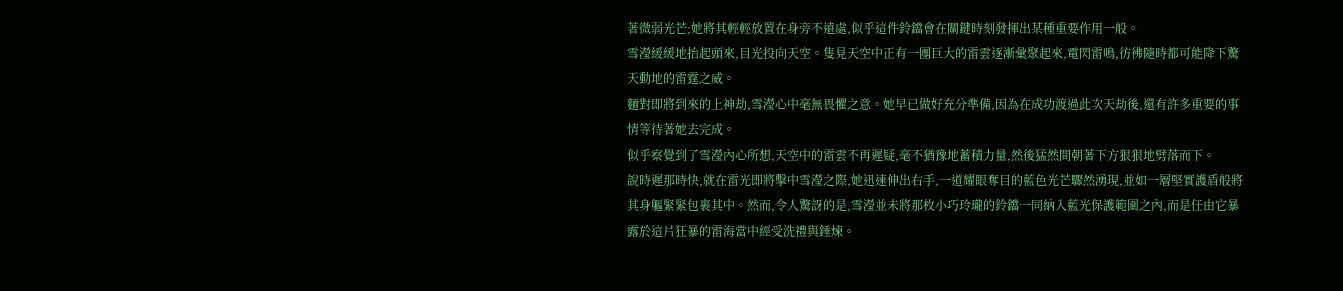著微弱光芒;她將其輕輕放置在身旁不遠處,似乎這件鈴鐺會在關鍵時刻發揮出某種重要作用一般。
雪瀅緩緩地抬起頭來,目光投向天空。隻見天空中正有一團巨大的雷雲逐漸彙聚起來,電閃雷鳴,彷彿隨時都可能降下驚天動地的雷霆之威。
麵對即將到來的上神劫,雪瀅心中毫無畏懼之意。她早已做好充分準備,因為在成功渡過此次天劫後,還有許多重要的事情等待著她去完成。
似乎察覺到了雪瀅內心所想,天空中的雷雲不再遲疑,毫不猶豫地蓄積力量,然後猛然間朝著下方狠狠地劈落而下。
說時遲那時快,就在雷光即將擊中雪瀅之際,她迅速伸出右手,一道耀眼奪目的藍色光芒驟然湧現,並如一層堅實護盾般將其身軀緊緊包裹其中。然而,令人驚訝的是,雪瀅並未將那枚小巧玲瓏的鈴鐺一同納入藍光保護範圍之內,而是任由它暴露於這片狂暴的雷海當中經受洗禮與錘煉。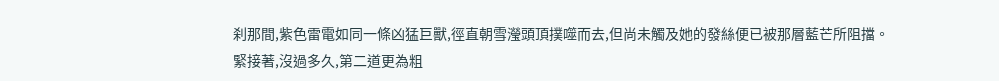刹那間,紫色雷電如同一條凶猛巨獸,徑直朝雪瀅頭頂撲噬而去,但尚未觸及她的發絲便已被那層藍芒所阻擋。
緊接著,沒過多久,第二道更為粗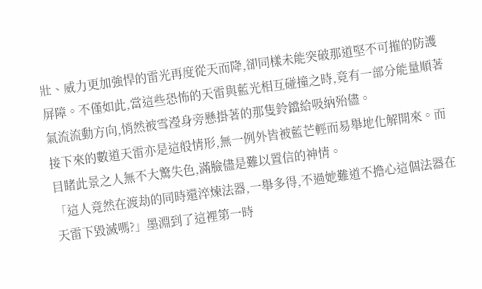壯、威力更加強悍的雷光再度從天而降,卻同樣未能突破那道堅不可摧的防護屏障。不僅如此,當這些恐怖的天雷與藍光相互碰撞之時,竟有一部分能量順著氣流流動方向,悄然被雪瀅身旁懸掛著的那隻鈴鐺給吸納殆儘。
接下來的數道天雷亦是這般情形,無一例外皆被藍芒輕而易舉地化解開來。而目睹此景之人無不大驚失色,滿臉儘是難以置信的神情。
「這人竟然在渡劫的同時還淬煉法器,一舉多得,不過她難道不擔心這個法器在天雷下毀滅嗎?」墨淵到了這裡第一時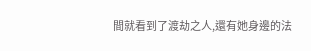間就看到了渡劫之人,還有她身邊的法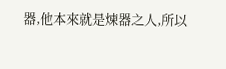器,他本來就是煉器之人,所以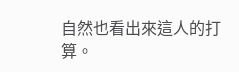自然也看出來這人的打算。